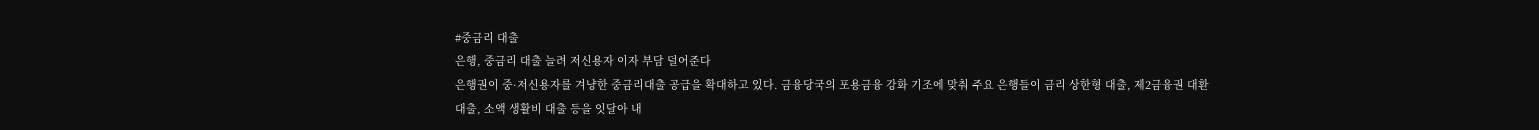#중금리 대출
은행, 중금리 대출 늘려 저신용자 이자 부담 덜어준다
은행권이 중·저신용자를 겨냥한 중금리대출 공급을 확대하고 있다. 금융당국의 포용금융 강화 기조에 맞춰 주요 은행들이 금리 상한형 대출, 제2금융권 대환대출, 소액 생활비 대출 등을 잇달아 내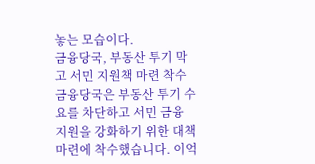놓는 모습이다.
금융당국, 부동산 투기 막고 서민 지원책 마련 착수
금융당국은 부동산 투기 수요를 차단하고 서민 금융 지원을 강화하기 위한 대책 마련에 착수했습니다. 이억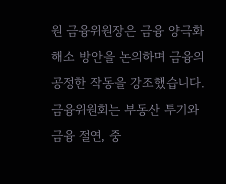원 금융위원장은 금융 양극화 해소 방안을 논의하며 금융의 공정한 작동을 강조했습니다. 금융위원회는 부동산 투기와 금융 절연, 중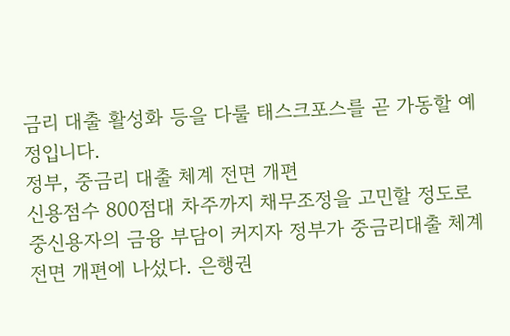금리 대출 활성화 등을 다룰 태스크포스를 곧 가동할 예정입니다.
정부, 중금리 대출 체계 전면 개편
신용점수 800점대 차주까지 채무조정을 고민할 정도로 중신용자의 금융 부담이 커지자 정부가 중금리대출 체계 전면 개편에 나섰다. 은행권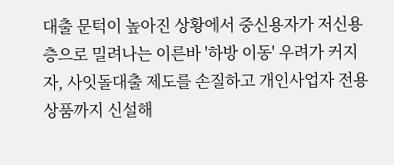대출 문턱이 높아진 상황에서 중신용자가 저신용층으로 밀려나는 이른바 '하방 이동' 우려가 커지자, 사잇돌대출 제도를 손질하고 개인사업자 전용 상품까지 신설해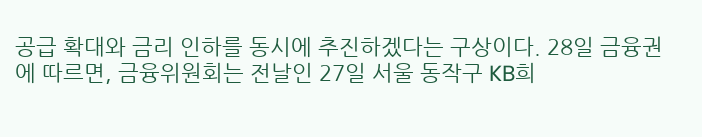공급 확대와 금리 인하를 동시에 추진하겠다는 구상이다. 28일 금융권에 따르면, 금융위원회는 전날인 27일 서울 동작구 KB희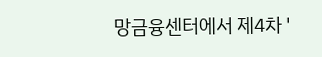망금융센터에서 제4차 '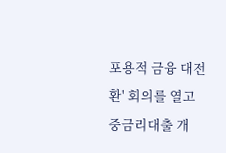포용적 금융 대전환' 회의를 열고 중금리대출 개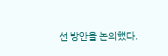선 방안을 논의했다.